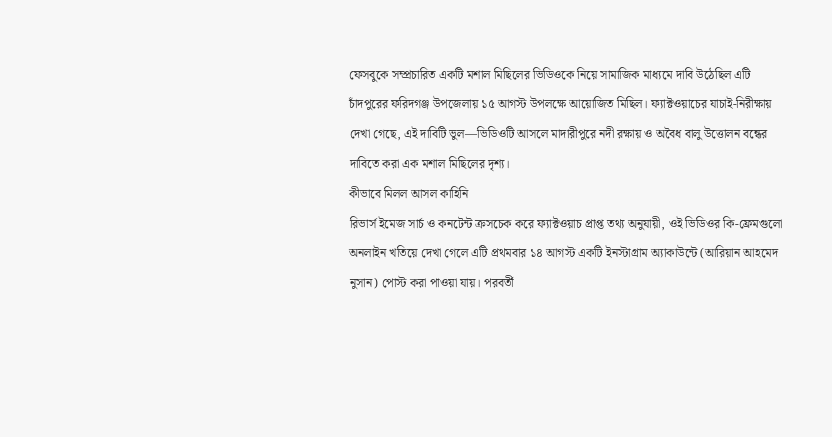ফেসবুকে সম্প্রচারিত একটি মশাল মিছিলের ভিডিওকে নিয়ে সামাজিক মাধ্যমে দাবি উঠেছিল এটি চাঁদপুরের ফরিদগঞ্জ উপজেলায় ১৫ আগস্ট উপলক্ষে আয়োজিত মিছিল। ফ্যাক্টওয়াচের যাচাই-নিরীক্ষায় দেখা গেছে, এই দাবিটি ভুল—ভিডিওটি আসলে মাদারীপুরে নদী রক্ষায় ও অবৈধ বালু উত্তোলন বন্ধের দাবিতে করা এক মশাল মিছিলের দৃশ্য।
কীভাবে মিলল আসল কাহিনি
রিভার্স ইমেজ সার্চ ও কনটেন্ট ক্রসচেক করে ফ্যাক্টওয়াচ প্রাপ্ত তথ্য অনুযায়ী, ওই ভিডিওর কি-ফ্রেমগুলো অনলাইন খতিয়ে দেখা গেলে এটি প্রথমবার ১৪ আগস্ট একটি ইনস্টাগ্রাম অ্যাকাউন্টে (আরিয়ান আহমেদ নুসান) পোস্ট করা পাওয়া যায়। পরবর্তী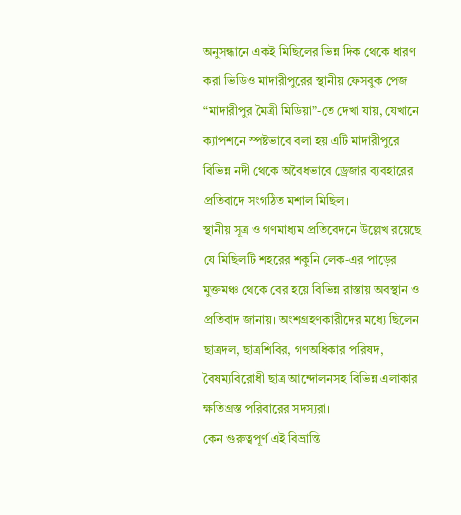অনুসন্ধানে একই মিছিলের ভিন্ন দিক থেকে ধারণ করা ভিডিও মাদারীপুরের স্থানীয় ফেসবুক পেজ “মাদারীপুর মৈত্রী মিডিয়া”-তে দেখা যায়, যেখানে ক্যাপশনে স্পষ্টভাবে বলা হয় এটি মাদারীপুরে বিভিন্ন নদী থেকে অবৈধভাবে ড্রেজার ব্যবহারের প্রতিবাদে সংগঠিত মশাল মিছিল।
স্থানীয় সূত্র ও গণমাধ্যম প্রতিবেদনে উল্লেখ রয়েছে যে মিছিলটি শহরের শকুনি লেক-এর পাড়ের মুক্তমঞ্চ থেকে বের হয়ে বিভিন্ন রাস্তায় অবস্থান ও প্রতিবাদ জানায়। অংশগ্রহণকারীদের মধ্যে ছিলেন ছাত্রদল, ছাত্রশিবির, গণঅধিকার পরিষদ, বৈষম্যবিরোধী ছাত্র আন্দোলনসহ বিভিন্ন এলাকার ক্ষতিগ্রস্ত পরিবারের সদস্যরা।
কেন গুরুত্বপূর্ণ এই বিভ্রান্তি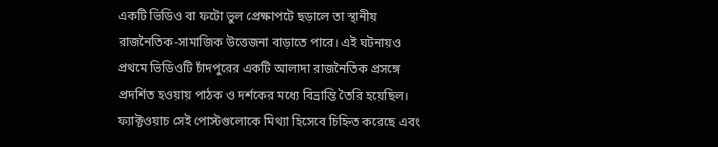একটি ভিডিও বা ফটো ভুল প্রেক্ষাপটে ছড়ালে তা স্থানীয় রাজনৈতিক-সামাজিক উত্তেজনা বাড়াতে পারে। এই ঘটনায়ও প্রথমে ভিডিওটি চাঁদপুরের একটি আলাদা রাজনৈতিক প্রসঙ্গে প্রদর্শিত হওয়ায় পাঠক ও দর্শকের মধ্যে বিভ্রান্তি তৈরি হয়েছিল। ফ্যাক্টওয়াচ সেই পোস্টগুলোকে মিথ্যা হিসেবে চিহ্নিত করেছে এবং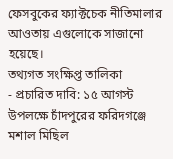ফেসবুকের ফ্যাক্টচেক নীতিমালার আওতায় এগুলোকে সাজানো হয়েছে।
তথ্যগত সংক্ষিপ্ত তালিকা
- প্রচারিত দাবি: ১৫ আগস্ট উপলক্ষে চাঁদপুরের ফরিদগঞ্জে মশাল মিছিল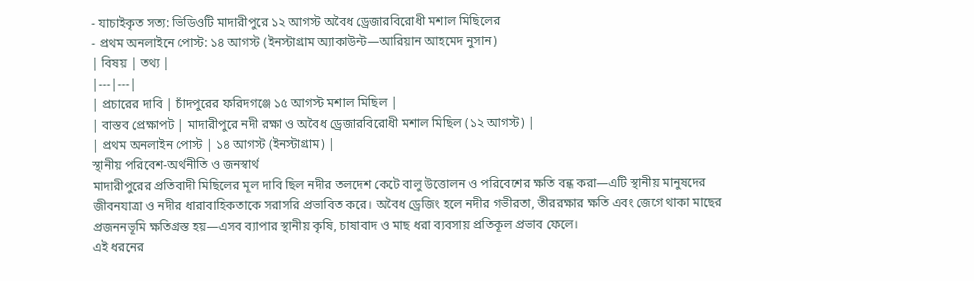- যাচাইকৃত সত্য: ভিডিওটি মাদারীপুরে ১২ আগস্ট অবৈধ ড্রেজারবিরোধী মশাল মিছিলের
- প্রথম অনলাইনে পোস্ট: ১৪ আগস্ট (ইনস্টাগ্রাম অ্যাকাউন্ট—আরিয়ান আহমেদ নুসান)
| বিষয় | তথ্য |
|---|---|
| প্রচারের দাবি | চাঁদপুরের ফরিদগঞ্জে ১৫ আগস্ট মশাল মিছিল |
| বাস্তব প্রেক্ষাপট | মাদারীপুরে নদী রক্ষা ও অবৈধ ড্রেজারবিরোধী মশাল মিছিল (১২ আগস্ট) |
| প্রথম অনলাইন পোস্ট | ১৪ আগস্ট (ইনস্টাগ্রাম) |
স্থানীয় পরিবেশ-অর্থনীতি ও জনস্বার্থ
মাদারীপুরের প্রতিবাদী মিছিলের মূল দাবি ছিল নদীর তলদেশ কেটে বালু উত্তোলন ও পরিবেশের ক্ষতি বন্ধ করা—এটি স্থানীয় মানুষদের জীবনযাত্রা ও নদীর ধারাবাহিকতাকে সরাসরি প্রভাবিত করে। অবৈধ ড্রেজিং হলে নদীর গভীরতা, তীররক্ষার ক্ষতি এবং জেগে থাকা মাছের প্রজননভূমি ক্ষতিগ্রস্ত হয়—এসব ব্যাপার স্থানীয় কৃষি, চাষাবাদ ও মাছ ধরা ব্যবসায় প্রতিকূল প্রভাব ফেলে।
এই ধরনের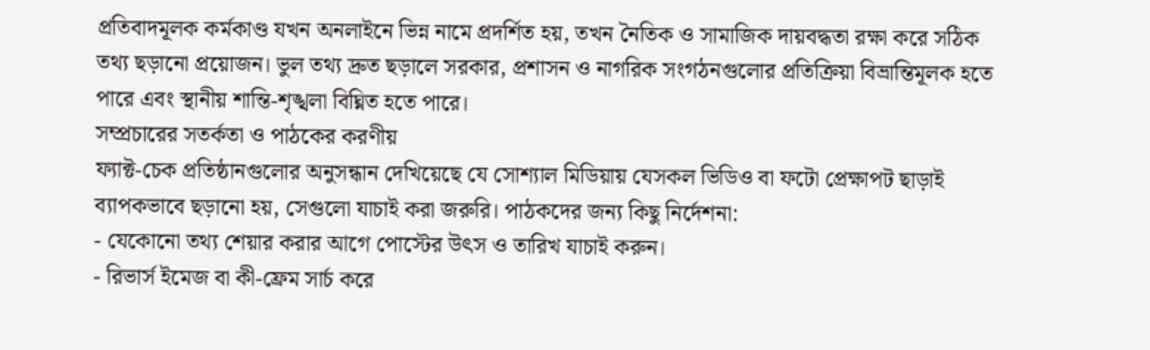প্রতিবাদমূলক কর্মকাণ্ড যখন অনলাইনে ভিন্ন নামে প্রদর্শিত হয়, তখন নৈতিক ও সামাজিক দায়বদ্ধতা রক্ষা করে সঠিক তথ্য ছড়ানো প্রয়োজন। ভুল তথ্য দ্রুত ছড়ালে সরকার, প্রশাসন ও নাগরিক সংগঠনগুলোর প্রতিক্রিয়া বিভ্রান্তিমূলক হতে পারে এবং স্থানীয় শান্তি-শৃঙ্খলা বিঘ্নিত হতে পারে।
সম্প্রচারের সতর্কতা ও পাঠকের করণীয়
ফ্যাক্ট-চেক প্রতিষ্ঠানগুলোর অনুসন্ধান দেখিয়েছে যে সোশ্যাল মিডিয়ায় যেসকল ভিডিও বা ফটো প্রেক্ষাপট ছাড়াই ব্যাপকভাবে ছড়ানো হয়, সেগুলো যাচাই করা জরুরি। পাঠকদের জন্য কিছু নির্দেশনা:
- যেকোনো তথ্য শেয়ার করার আগে পোস্টের উৎস ও তারিখ যাচাই করুন।
- রিভার্স ইমেজ বা কী-ফ্রেম সার্চ করে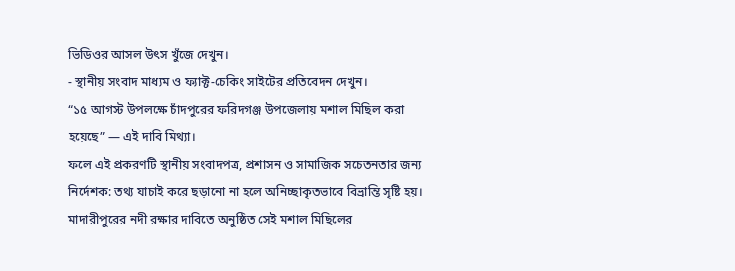ভিডিওর আসল উৎস খুঁজে দেখুন।
- স্থানীয় সংবাদ মাধ্যম ও ফ্যাক্ট-চেকিং সাইটের প্রতিবেদন দেখুন।
“১৫ আগস্ট উপলক্ষে চাঁদপুরের ফরিদগঞ্জ উপজেলায় মশাল মিছিল করা হয়েছে” — এই দাবি মিথ্যা।
ফলে এই প্রকরণটি স্থানীয় সংবাদপত্র, প্রশাসন ও সামাজিক সচেতনতার জন্য নির্দেশক: তথ্য যাচাই করে ছড়ানো না হলে অনিচ্ছাকৃতভাবে বিভ্রান্তি সৃষ্টি হয়। মাদারীপুরের নদী রক্ষার দাবিতে অনুষ্ঠিত সেই মশাল মিছিলের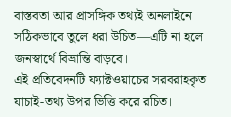বাস্তবতা আর প্রাসঙ্গিক তথ্যই অনলাইনে সঠিকভাবে তুলে ধরা উচিত—এটি না হলে জনস্বার্থে বিভ্রান্তি বাড়বে।
এই প্রতিবেদনটি ফ্যাক্টওয়াচের সরবরাহকৃত যাচাই-তথ্য উপর ভিত্তি করে রচিত।